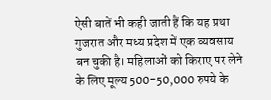ऐसी बातें भी कही जाती हैं कि यह प्रथा गुजरात और मध्य प्रदेश में एक व्यवसाय बन चुकी है। महिलाओं को किराए पर लेने के लिए मूल्य 500-50,000 रुपये के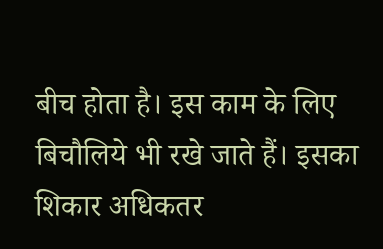बीच होता है। इस काम के लिए बिचौलिये भी रखे जाते हैं। इसका शिकार अधिकतर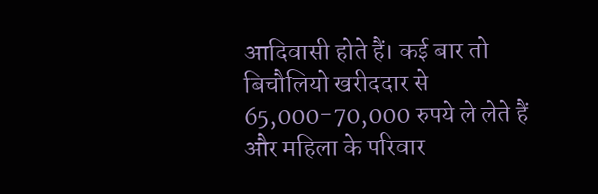आदिवासी होते हैं। कई बार तो बिचौलियो खरीददार से 65,000-70,000 रुपये ले लेते हैं और महिला के परिवार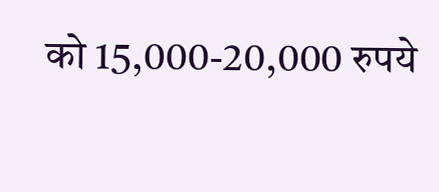को 15,000-20,000 रुपये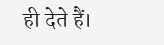ही देते हैं।